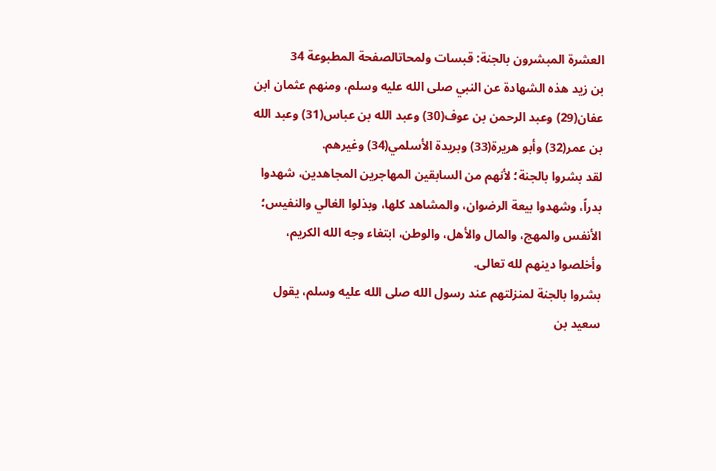العشرة المبشرون بالجنة: قبسات ولمحاتالصفحة المطبوعة 34
بن زيد هذه الشهادة عن النبي صلى الله عليه وسلم، ومنهم عثمان ابن عفان(29) وعبد الرحمن بن عوف(30) وعبد الله بن عباس(31) وعبد الله بن عمر(32) وأبو هريرة(33) وبريدة الأسلمي(34) وغيرهم.
لقد بشروا بالجنة؛ لأنهم من السابقين المهاجرين المجاهدين، شهدوا بدراً، وشهدوا بيعة الرضوان، والمشاهد كلها، وبذلوا الغالي والنفيس؛ الأنفس والمهج، والمال والأهل، والوطن، ابتغاء وجه الله الكريم، وأخلصوا دينهم لله تعالى.
بشروا بالجنة لمنزلتهم عند رسول الله صلى الله عليه وسلم، يقول سعيد بن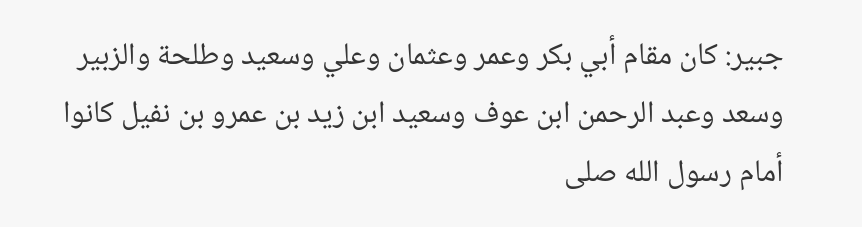جبير: كان مقام أبي بكر وعمر وعثمان وعلي وسعيد وطلحة والزبير وسعد وعبد الرحمن ابن عوف وسعيد ابن زيد بن عمرو بن نفيل كانوا أمام رسول الله صلى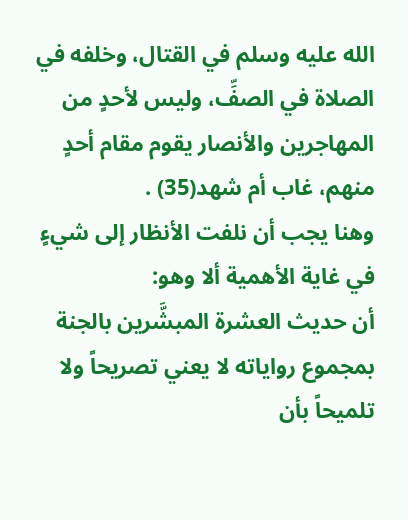الله عليه وسلم في القتال، وخلفه في الصلاة في الصفِّ، وليس لأحدٍ من المهاجرين والأنصار يقوم مقام أحدٍ منهم، غاب أم شهد(35) .
وهنا يجب أن نلفت الأنظار إلى شيءٍ في غاية الأهمية ألا وهو:
أن حديث العشرة المبشَّرين بالجنة بمجموع رواياته لا يعني تصريحاً ولا تلميحاً بأن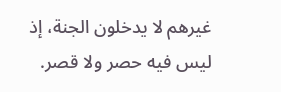غيرهم لا يدخلون الجنة، إذ ليس فيه حصر ولا قصر.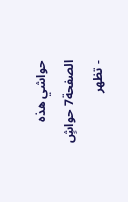حواشي هذه الصفحة7 حواشٍ
- تظهر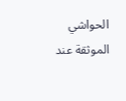الحواشي الموثقة عند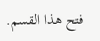فتح هذا القسم.